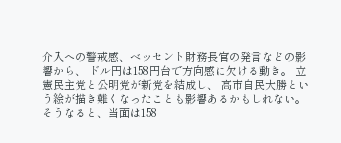介入への警戒感、ベッセント財務長官の発言などの影響から、 ドル円は158円台で方向感に欠ける動き。 立憲民主党と公明党が新党を結成し、 高市自民大勝という絵が描き難くなったことも影響あるかもしれない。
そうなると、当面は158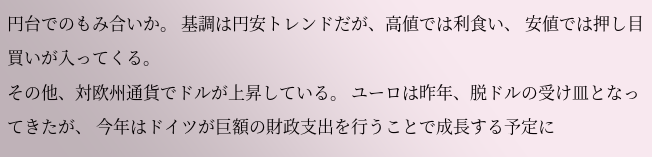円台でのもみ合いか。 基調は円安トレンドだが、高値では利食い、 安値では押し目買いが入ってくる。
その他、対欧州通貨でドルが上昇している。 ユーロは昨年、脱ドルの受け皿となってきたが、 今年はドイツが巨額の財政支出を行うことで成長する予定に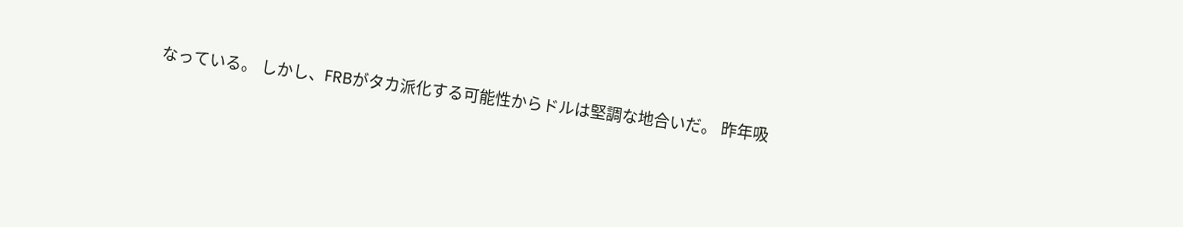なっている。 しかし、FRBがタカ派化する可能性からドルは堅調な地合いだ。 昨年吸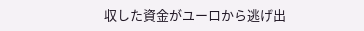収した資金がユーロから逃げ出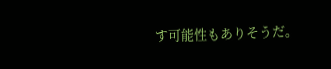す可能性もありそうだ。